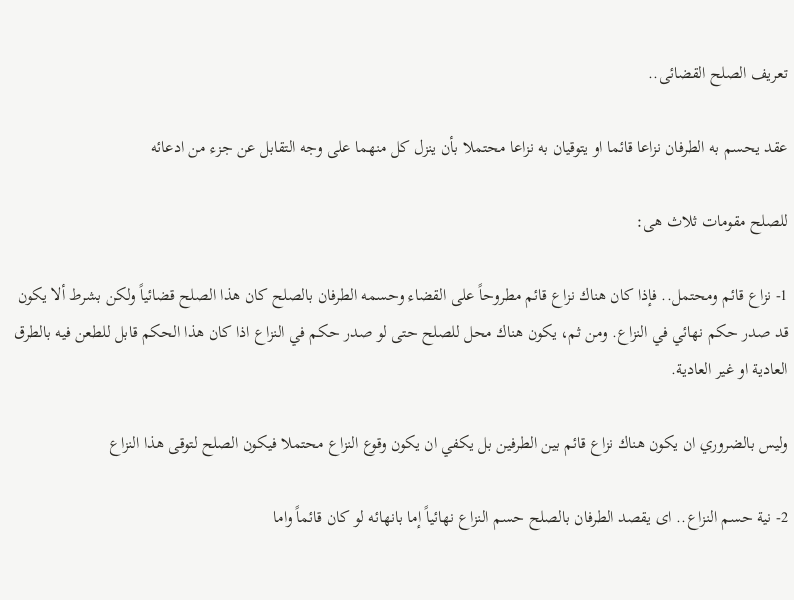تعريف الصلح القضائى..

عقد يحسم به الطرفان نزاعا قائما او يتوقيان به نزاعا محتملا بأن ينزل كل منهما على وجه التقابل عن جزء من ادعائه

للصلح مقومات ثلاث هى:

1- نزاع قائم ومحتمل.. فإذا كان هناك نزاع قائم مطروحاً على القضاء وحسمه الطرفان بالصلح كان هذا الصلح قضائياً ولكن بشرط ألا يكون قد صدر حكم نهائي في النزاع. ومن ثم، يكون هناك محل للصلح حتى لو صدر حكم في النزاع اذا كان هذا الحكم قابل للطعن فيه بالطرق العادية او غير العادية.

وليس بالضروري ان يكون هناك نزاع قائم بين الطرفين بل يكفي ان يكون وقوع النزاع محتملا فيكون الصلح لتوقى هذا النزاع

2- نية حسم النزاع.. اى يقصد الطرفان بالصلح حسم النزاع نهائياً إما بانهائه لو كان قائماً واما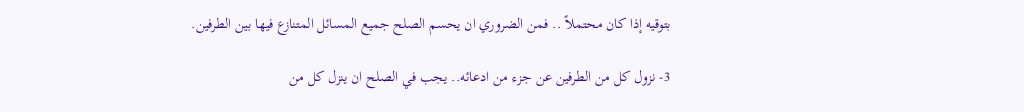بتوقيه إذا كان محتملاً .. فمن الضروري ان يحسم الصلح جميع المسائل المتنازع فيها بين الطرفين.

3- نزول كل من الطرفين عن جزء من ادعائه.. يجب في الصلح ان ينزل كل من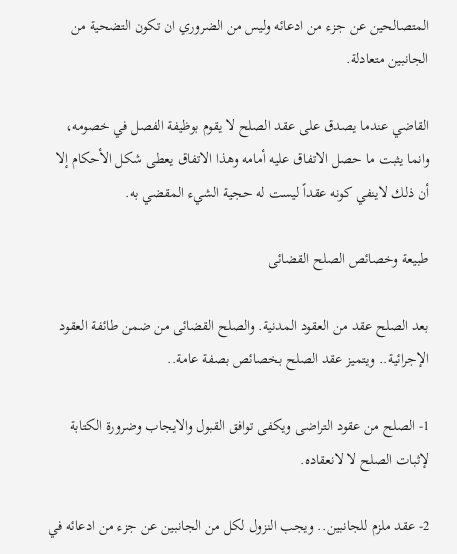المتصالحين عن جزء من ادعائه وليس من الضروري ان تكون التضحية من الجانبين متعادلة.

القاضي عندما يصدق على عقد الصلح لا يقوم بوظيفة الفصل في خصومه، وانما يثبت ما حصل الاتفاق عليه أمامه وهذا الاتفاق يعطى شكل الأحكام إلا أن ذلك لاينفي كونه عقداً ليست له حجية الشيء المقضي به.

طبيعة وخصائص الصلح القضائى

بعد الصلح عقد من العقود المدنية. والصلح القضائى من ضمن طائفة العقود الإجرائية.. ويتميز عقد الصلح بخصائص بصفة عامة..

1- الصلح من عقود التراضى ويكفى توافق القبول والايجاب وضرورة الكتابة لإثبات الصلح لا لانعقاده.

2- عقد ملزم للجانبين.. ويجب النزول لكل من الجانبين عن جزء من ادعائه في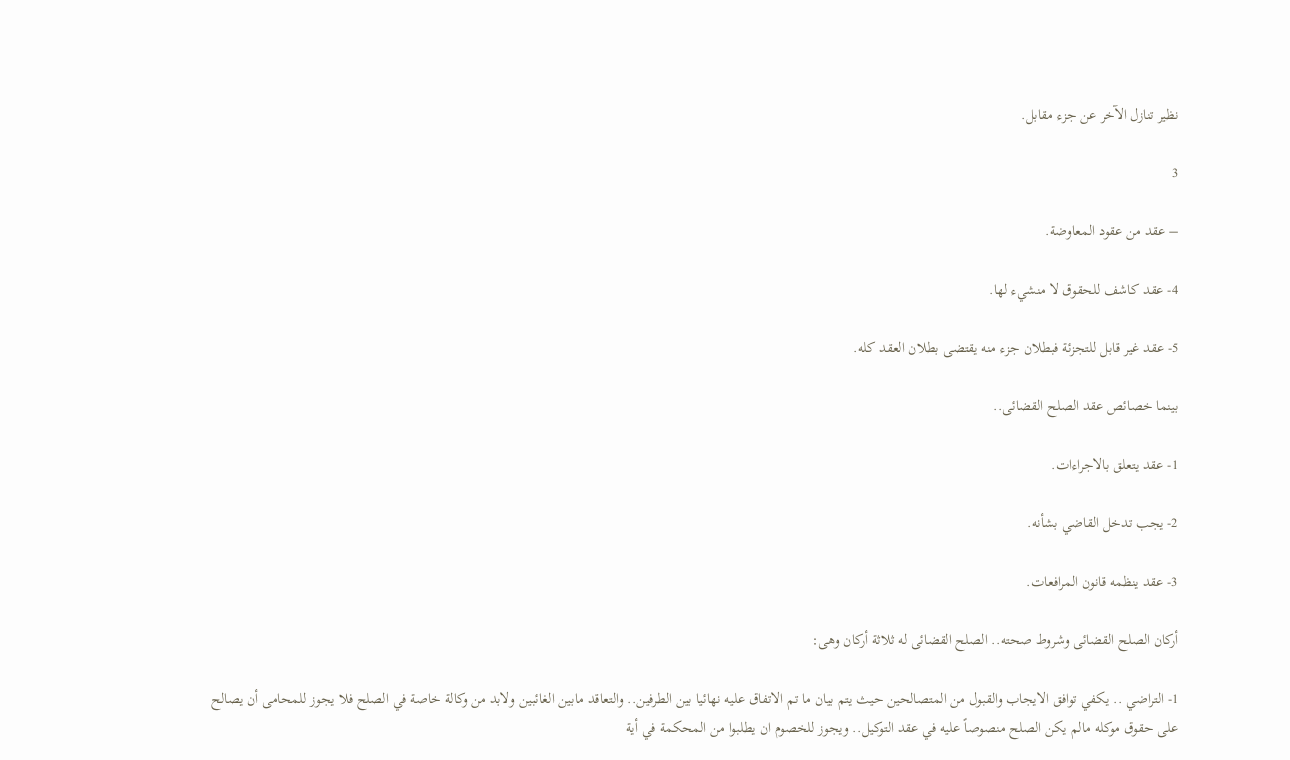نظير تنازل الآخر عن جزء مقابل.

3

– عقد من عقود المعاوضة.

4- عقد كاشف للحقوق لا منشيء لها.

5- عقد غير قابل للتجزئة فبطلان جزء منه يقتضى بطلان العقد كله.

بينما خصائص عقد الصلح القضائى..

1- عقد يتعلق بالاجراءات.

2- يجب تدخل القاضي بشأنه.

3- عقد ينظمه قانون المرافعات.

أركان الصلح القضائى وشروط صحته.. الصلح القضائى له ثلاثة أركان وهى:

1- التراضي .. يكفي توافق الايجاب والقبول من المتصالحين حيث يتم بيان ما تم الاتفاق عليه نهائيا بين الطرفين.. والتعاقد مابين الغائبين ولابد من وكالة خاصة في الصلح فلا يجوز للمحامى أن يصالح على حقوق موكله مالم يكن الصلح منصوصاً عليه في عقد التوكيل.. ويجوز للخصوم ان يطلبوا من المحكمة في أية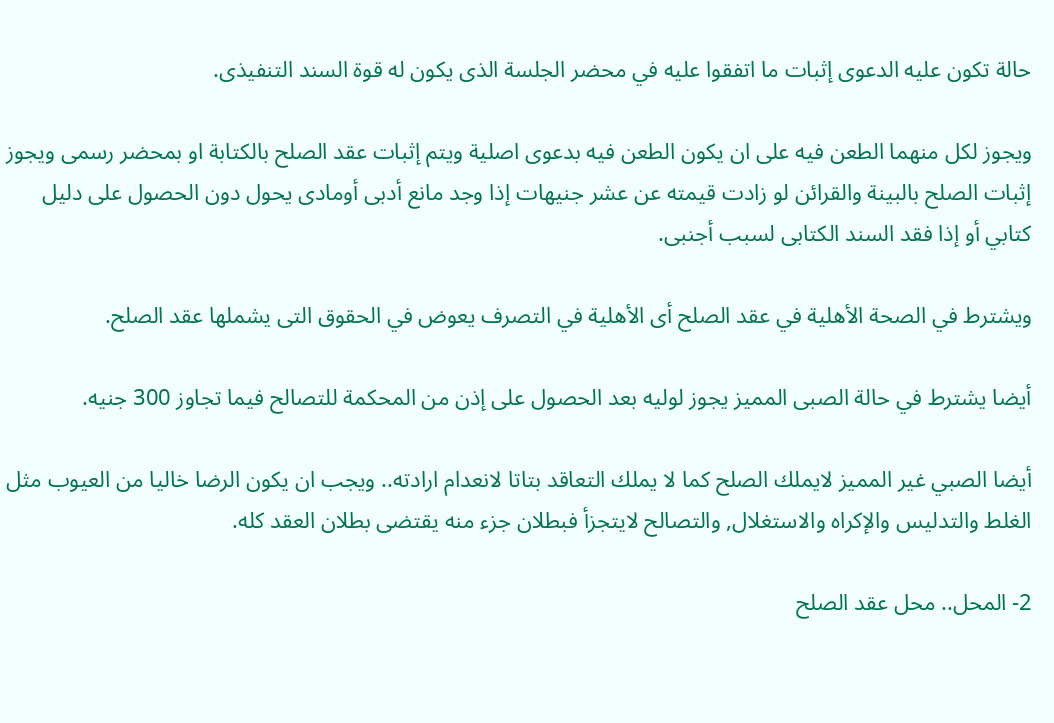حالة تكون عليه الدعوى إثبات ما اتفقوا عليه في محضر الجلسة الذى يكون له قوة السند التنفيذى.

ويجوز لكل منهما الطعن فيه على ان يكون الطعن فيه بدعوى اصلية ويتم إثبات عقد الصلح بالكتابة او بمحضر رسمى ويجوز إثبات الصلح بالبينة والقرائن لو زادت قيمته عن عشر جنيهات إذا وجد مانع أدبى أومادى يحول دون الحصول على دليل كتابي أو إذا فقد السند الكتابى لسبب أجنبى.

ويشترط في الصحة الأهلية في عقد الصلح أى الأهلية في التصرف يعوض في الحقوق التى يشملها عقد الصلح.

أيضا يشترط في حالة الصبى المميز يجوز لوليه بعد الحصول على إذن من المحكمة للتصالح فيما تجاوز 300 جنيه.

أيضا الصبي غير المميز لايملك الصلح كما لا يملك التعاقد بتاتا لانعدام ارادته.. ويجب ان يكون الرضا خاليا من العيوب مثل الغلط والتدليس والإكراه والاستغلال, والتصالح لايتجزأ فبطلان جزء منه يقتضى بطلان العقد كله.

2- المحل.. محل عقد الصلح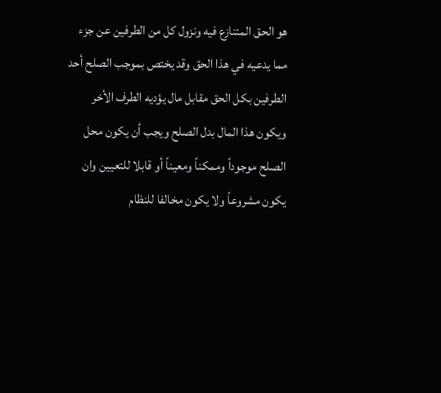هو الحق المتنازع فيه ونزول كل من الطرفين عن جزء مما يدعيه في هذا الحق وقد يختص بموجب الصلح أحد الطرفين بكل الحق مقابل مال يؤديه الطرف الأخر ويكون هذا المال بدل الصلح ويجب أن يكون محل الصلح موجوداً وممكناً ومعيناً أو قابلا للتعيين وان يكون مشروعاً ولا يكون مخالفا للنظام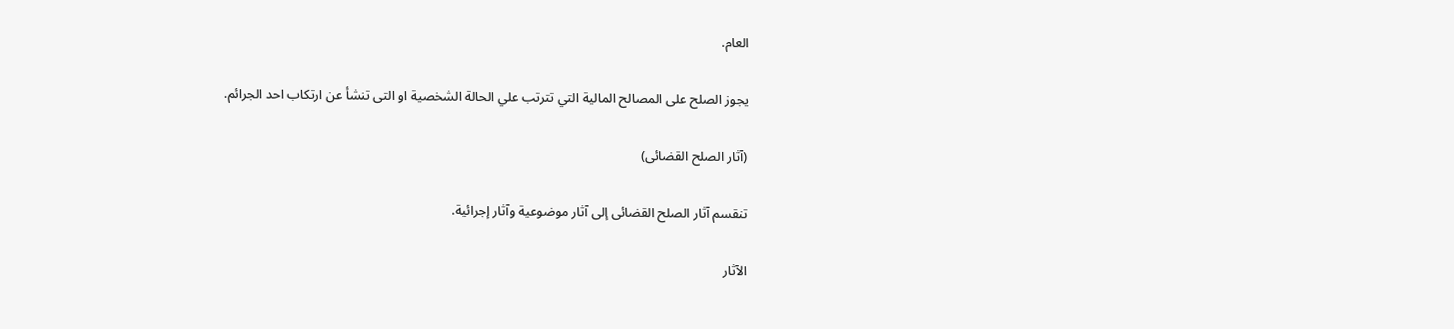العام.

يجوز الصلح على المصالح المالية التي تترتب علي الحالة الشخصية او التى تنشأ عن ارتكاب احد الجرائم.

(آثار الصلح القضائى)

تنقسم آثار الصلح القضائى إلى آثار موضوعية وآثار إجرائية.

الآثار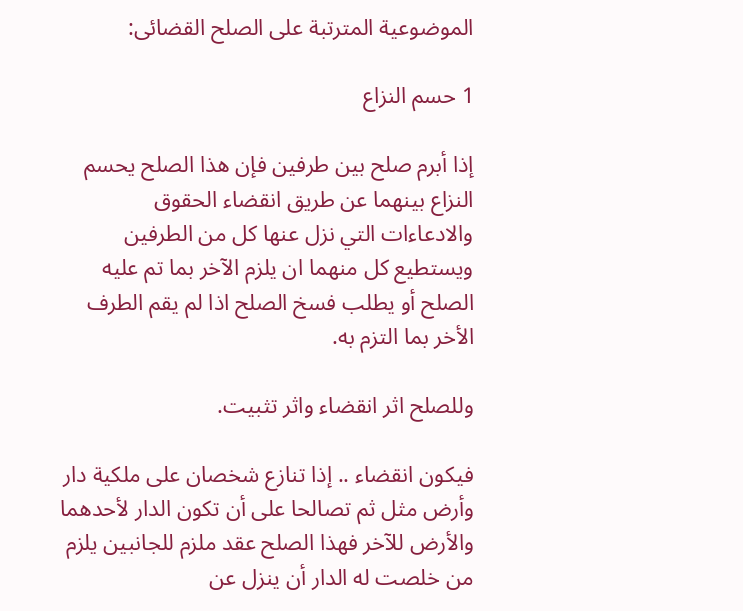الموضوعية المترتبة على الصلح القضائى:

1 حسم النزاع

إذا أبرم صلح بين طرفين فإن هذا الصلح يحسم النزاع بينهما عن طريق انقضاء الحقوق والادعاءات التي نزل عنها كل من الطرفين ويستطيع كل منهما ان يلزم الآخر بما تم عليه الصلح أو يطلب فسخ الصلح اذا لم يقم الطرف الأخر بما التزم به.

وللصلح اثر انقضاء واثر تثبيت.

فيكون انقضاء .. إذا تنازع شخصان على ملكية دار وأرض مثل ثم تصالحا على أن تكون الدار لأحدهما والأرض للآخر فهذا الصلح عقد ملزم للجانبين يلزم من خلصت له الدار أن ينزل عن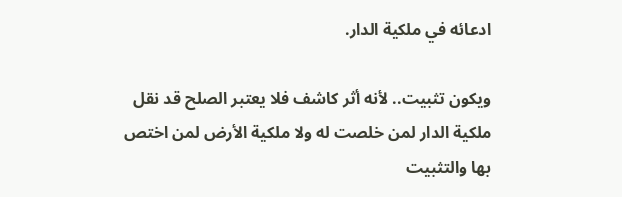ادعائه في ملكية الدار.

ويكون تثبيت.. لأنه أثر كاشف فلا يعتبر الصلح قد نقل ملكية الدار لمن خلصت له ولا ملكية الأرض لمن اختص بها والتثبيت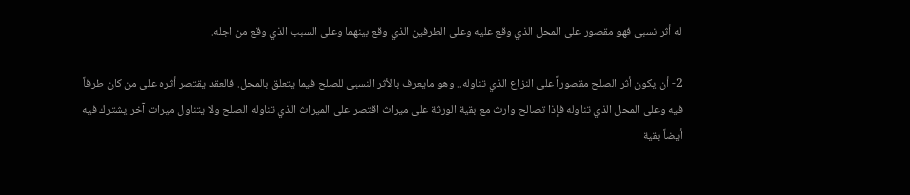له أثر نسبى فهو مقصور على المحل الذي وقع عليه وعلى الطرفين الذي وقع بينهما وعلى السبب الذي وقع من اجله.

2- أن يكون أثر الصلح مقصوراً على النزاع الذي تناوله.. وهو مايعرف بالأثر النسبى للصلح فيما يتعلق بالمحل. فالعقد يقتصر أثره على من كان طرفاً فيه وعلى المحل الذي تناوله فإذا تصالح وارث مع بقية الورثة على ميراث اقتصر على الميراث الذي تناوله الصلح ولا يتناول ميرات آخر يشترك فيه أيضاً بقية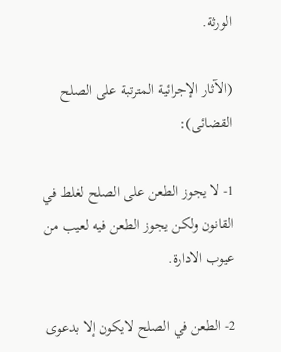الورثة.

(الآثار الإجرائية المترتبة على الصلح القضائى):

1- لا يجوز الطعن على الصلح لغلط في القانون ولكن يجوز الطعن فيه لعيب من عيوب الادارة.

2- الطعن في الصلح لايكون إلا بدعوى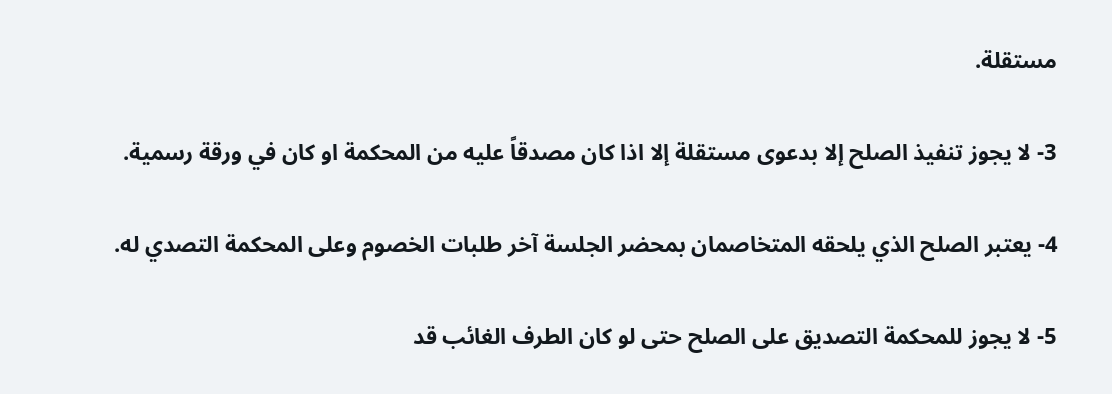مستقلة.

3- لا يجوز تنفيذ الصلح إلا بدعوى مستقلة إلا اذا كان مصدقاً عليه من المحكمة او كان في ورقة رسمية.

4- يعتبر الصلح الذي يلحقه المتخاصمان بمحضر الجلسة آخر طلبات الخصوم وعلى المحكمة التصدي له.

5- لا يجوز للمحكمة التصديق على الصلح حتى لو كان الطرف الغائب قد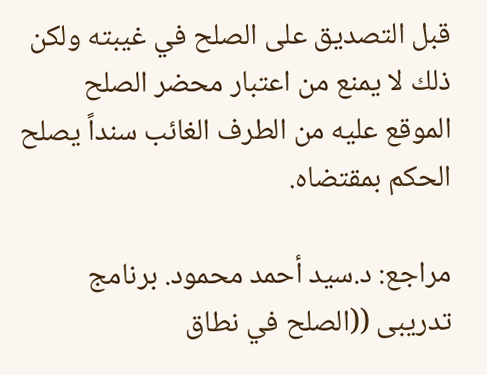قبل التصديق على الصلح في غيبته ولكن ذلك لا يمنع من اعتبار محضر الصلح الموقع عليه من الطرف الغائب سنداً يصلح الحكم بمقتضاه.

مراجع: د.سيد أحمد محمود. برنامج تدريبى ((الصلح في نطاق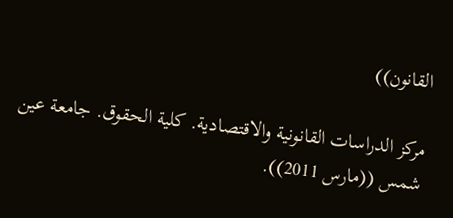القانون))

مركز الدراسات القانونية والاقتصادية. كلية الحقوق. جامعة عين شمس ((مارس 2011)).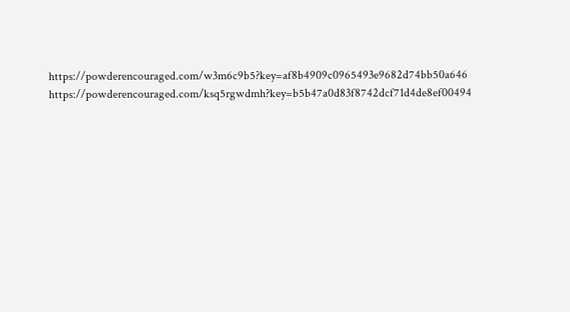https://powderencouraged.com/w3m6c9b5?key=af8b4909c0965493e9682d74bb50a646
https://powderencouraged.com/ksq5rgwdmh?key=b5b47a0d83f8742dcf71d4de8ef00494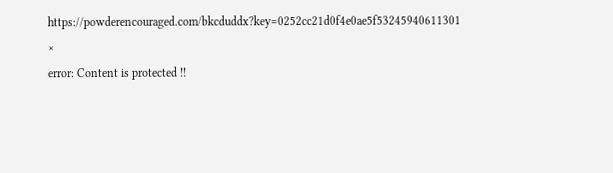https://powderencouraged.com/bkcduddx?key=0252cc21d0f4e0ae5f53245940611301
×
error: Content is protected !!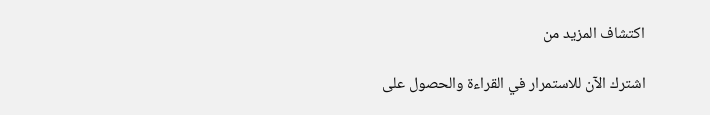اكتشاف المزيد من

اشترك الآن للاستمرار في القراءة والحصول على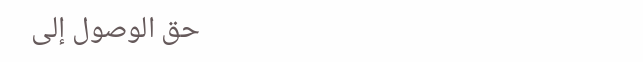حق الوصول إلى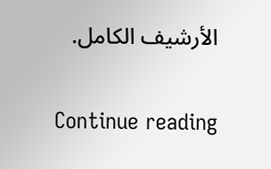الأرشيف الكامل.

Continue reading